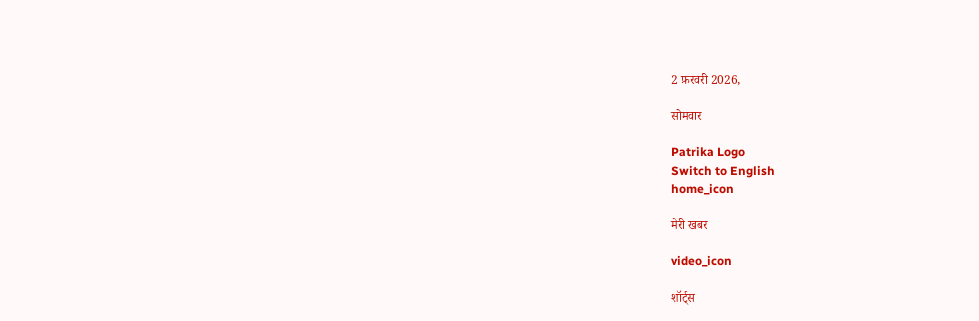2 फ़रवरी 2026,

सोमवार

Patrika Logo
Switch to English
home_icon

मेरी खबर

video_icon

शॉर्ट्स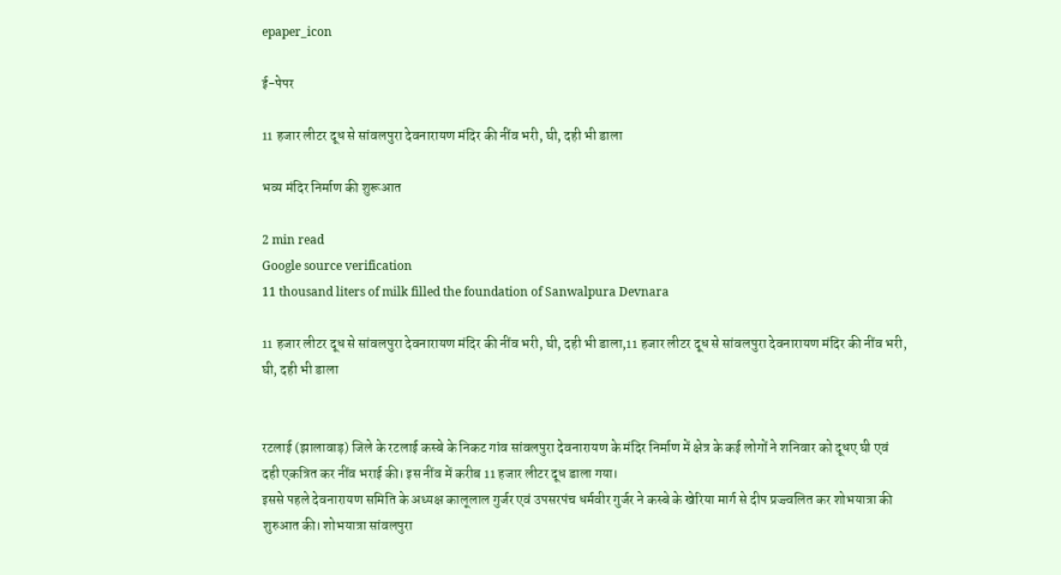epaper_icon

ई-पेपर

11 हजार लीटर दूध से सांवलपुरा देवनारायण मंदिर की नींव भरी, घी, दही भी डाला

भव्य मंदिर निर्माण की शुरूआत

2 min read
Google source verification
11 thousand liters of milk filled the foundation of Sanwalpura Devnara

11 हजार लीटर दूध से सांवलपुरा देवनारायण मंदिर की नींव भरी, घी, दही भी डाला,11 हजार लीटर दूध से सांवलपुरा देवनारायण मंदिर की नींव भरी, घी, दही भी डाला


रटलाई (झालावाड़) जिले के रटलाई कस्बे के निकट गांव सांवलपुरा देवनारायण के मंदिर निर्माण में क्षेत्र के कई लोगों ने शनिवार को दूधए घी एवं दही एकत्रित कर नींव भराई की। इस नींव में करीब 11 हजार लीटर दूध डाला गया।
इससे पहले देवनारायण समिति के अध्यक्ष कालूलाल गुर्जर एवं उपसरपंच धर्मवीर गुर्जर ने कस्बे के खेरिया मार्ग से दीप प्रज्ज्वलित कर शोभयात्रा की शुरुआत की। शोभयात्रा सांवलपुरा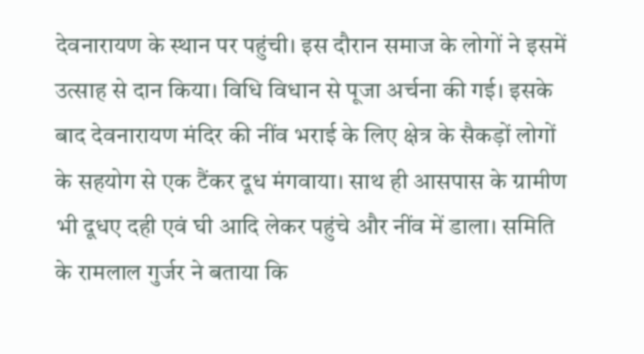देवनारायण के स्थान पर पहुंची। इस दौरान समाज के लोगों ने इसमें उत्साह से दान किया। विधि विधान से पूजा अर्चना की गई। इसके बाद देवनारायण मंदिर की नींव भराई के लिए क्षेत्र के सैकड़ों लोगों के सहयोग से एक टैंकर दूध मंगवाया। साथ ही आसपास के ग्रामीण भी दूधए दही एवं घी आदि लेकर पहुंचे और नींव में डाला। समिति के रामलाल गुर्जर ने बताया कि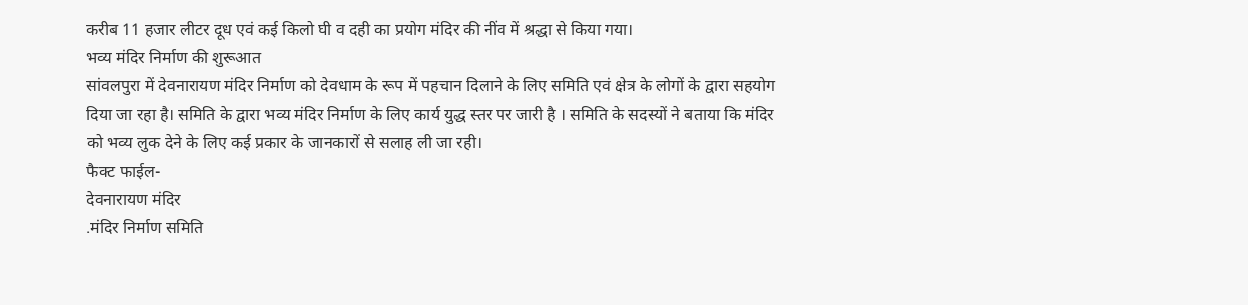करीब 11 हजार लीटर दूध एवं कई किलो घी व दही का प्रयोग मंदिर की नींव में श्रद्धा से किया गया।
भव्य मंदिर निर्माण की शुरूआत
सांवलपुरा में देवनारायण मंदिर निर्माण को देवधाम के रूप में पहचान दिलाने के लिए समिति एवं क्षेत्र के लोगों के द्वारा सहयोग दिया जा रहा है। समिति के द्वारा भव्य मंदिर निर्माण के लिए कार्य युद्ध स्तर पर जारी है । समिति के सदस्यों ने बताया कि मंदिर को भव्य लुक देने के लिए कई प्रकार के जानकारों से सलाह ली जा रही।
फैक्ट फाईल-
देवनारायण मंदिर
.मंदिर निर्माण समिति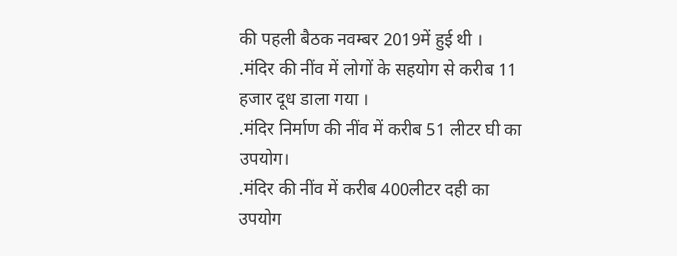की पहली बैठक नवम्बर 2019में हुई थी ।
.मंदिर की नींव में लोगों के सहयोग से करीब 11 हजार दूध डाला गया ।
.मंदिर निर्माण की नींव में करीब 51 लीटर घी का उपयोग।
.मंदिर की नींव में करीब 400लीटर दही का उपयोग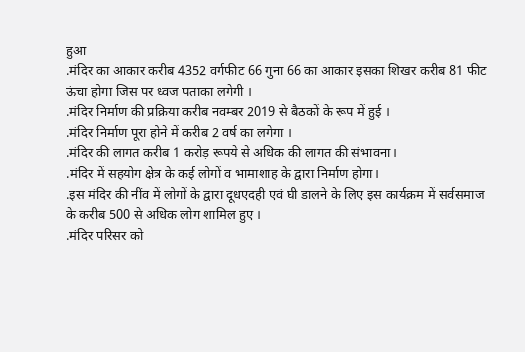हुआ
.मंदिर का आकार करीब 4352 वर्गफीट 66 गुना 66 का आकार इसका शिखर करीब 81 फीट ऊंचा होगा जिस पर ध्वज पताका लगेगी ।
.मंदिर निर्माण की प्रक्रिया करीब नवम्बर 2019 से बैठकों के रूप में हुई ।
.मंदिर निर्माण पूरा होने में करीब 2 वर्ष का लगेगा ।
.मंदिर की लागत करीब 1 करोड़ रूपये से अधिक की लागत की संभावना।
.मंदिर में सहयोग क्षेत्र के कई लोगों व भामाशाह के द्वारा निर्माण होगा।
.इस मंदिर की नींव में लोगों के द्वारा दूधएदही एवं घी डालने के लिए इस कार्यक्रम में सर्वसमाज के करीब 500 से अधिक लोग शामिल हुए ।
.मंदिर परिसर को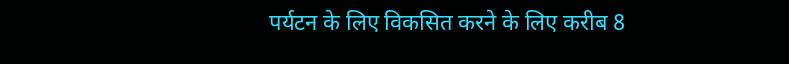पर्यटन के लिए विकसित करने के लिए करीब 8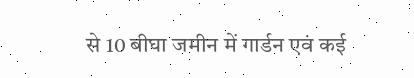से 10 बीघा जमीन में गार्डन एवं कई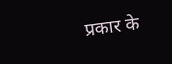प्रकार के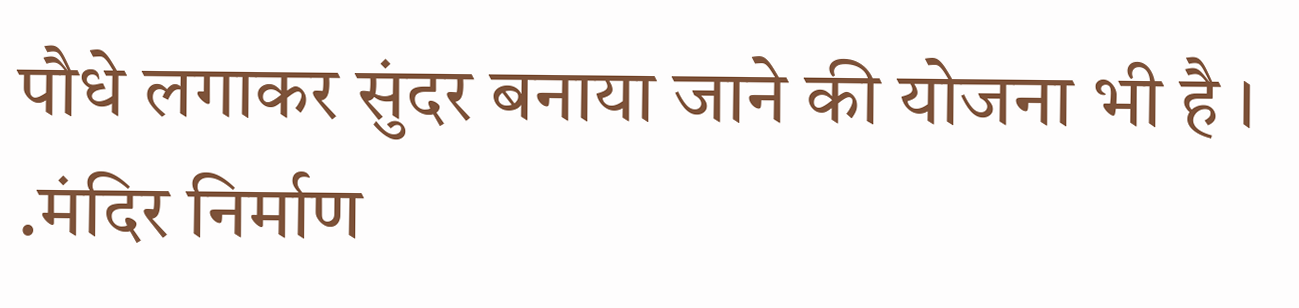पौधे लगाकर सुंदर बनाया जाने की योजना भी है ।
.मंदिर निर्माण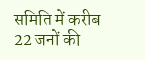समिति में करीब 22 जनों की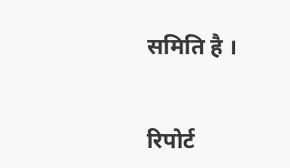समिति है ।


रिपोर्ट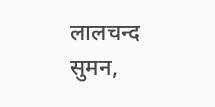लालचन्द सुमन,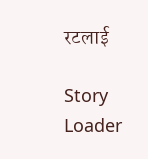रटलाई

Story Loader